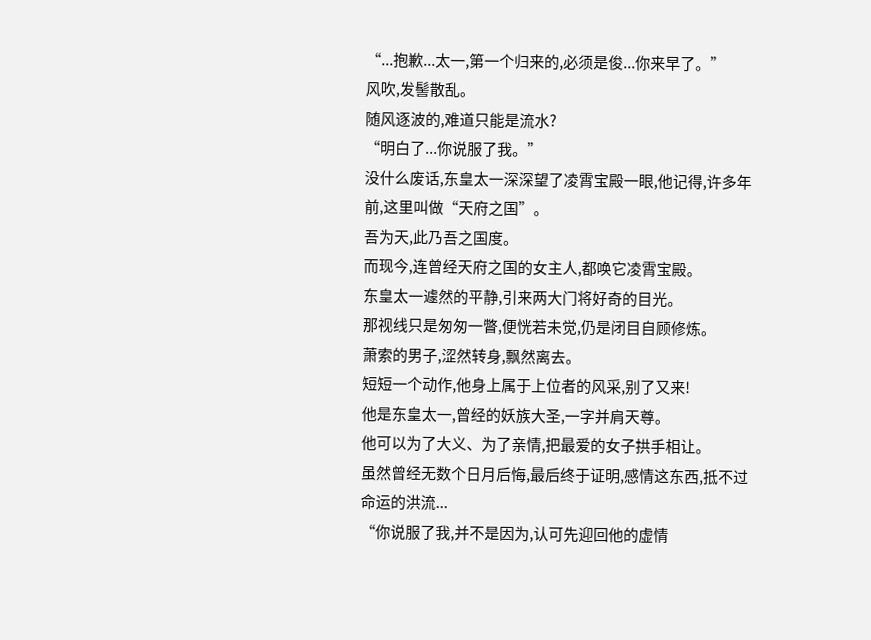“...抱歉...太一,第一个归来的,必须是俊...你来早了。”
风吹,发髻散乱。
随风逐波的,难道只能是流水?
“明白了...你说服了我。”
没什么废话,东皇太一深深望了凌霄宝殿一眼,他记得,许多年前,这里叫做“天府之国”。
吾为天,此乃吾之国度。
而现今,连曾经天府之国的女主人,都唤它凌霄宝殿。
东皇太一遽然的平静,引来两大门将好奇的目光。
那视线只是匆匆一瞥,便恍若未觉,仍是闭目自顾修炼。
萧索的男子,涩然转身,飘然离去。
短短一个动作,他身上属于上位者的风采,别了又来!
他是东皇太一,曾经的妖族大圣,一字并肩天尊。
他可以为了大义、为了亲情,把最爱的女子拱手相让。
虽然曾经无数个日月后悔,最后终于证明,感情这东西,抵不过命运的洪流...
“你说服了我,并不是因为,认可先迎回他的虚情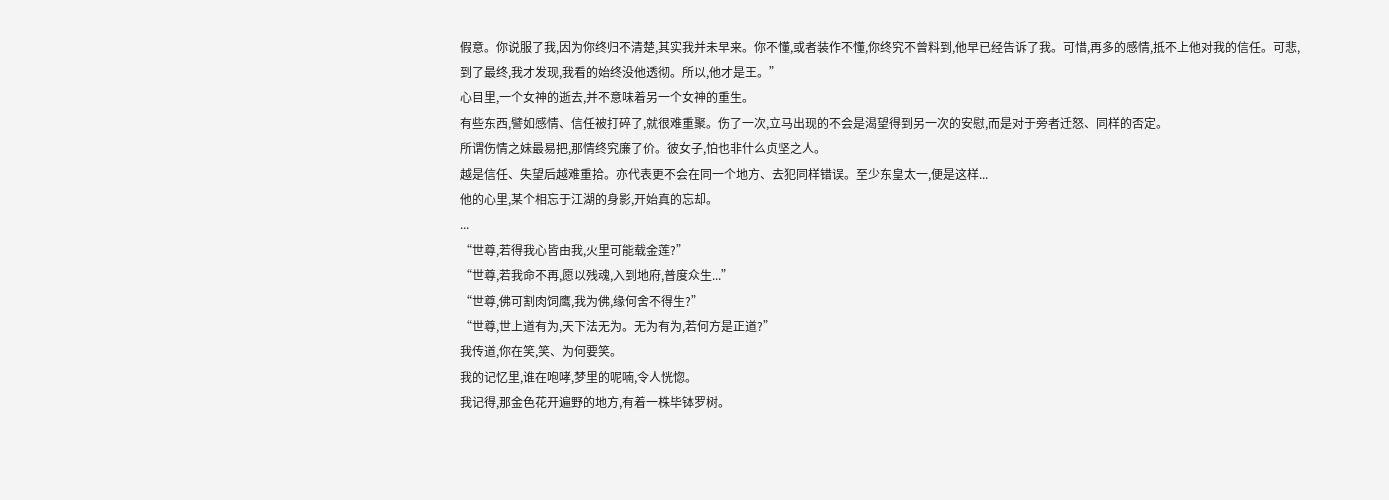假意。你说服了我,因为你终归不清楚,其实我并未早来。你不懂,或者装作不懂,你终究不曾料到,他早已经告诉了我。可惜,再多的感情,抵不上他对我的信任。可悲,到了最终,我才发现,我看的始终没他透彻。所以,他才是王。”
心目里,一个女神的逝去,并不意味着另一个女神的重生。
有些东西,譬如感情、信任被打碎了,就很难重聚。伤了一次,立马出现的不会是渴望得到另一次的安慰,而是对于旁者迁怒、同样的否定。
所谓伤情之妹最易把,那情终究廉了价。彼女子,怕也非什么贞坚之人。
越是信任、失望后越难重拾。亦代表更不会在同一个地方、去犯同样错误。至少东皇太一,便是这样...
他的心里,某个相忘于江湖的身影,开始真的忘却。
...
“世尊,若得我心皆由我,火里可能载金莲?”
“世尊,若我命不再,愿以残魂,入到地府,普度众生...”
“世尊,佛可割肉饲鹰,我为佛,缘何舍不得生?”
“世尊,世上道有为,天下法无为。无为有为,若何方是正道?”
我传道,你在笑,笑、为何要笑。
我的记忆里,谁在咆哮,梦里的呢喃,令人恍惚。
我记得,那金色花开遍野的地方,有着一株毕钵罗树。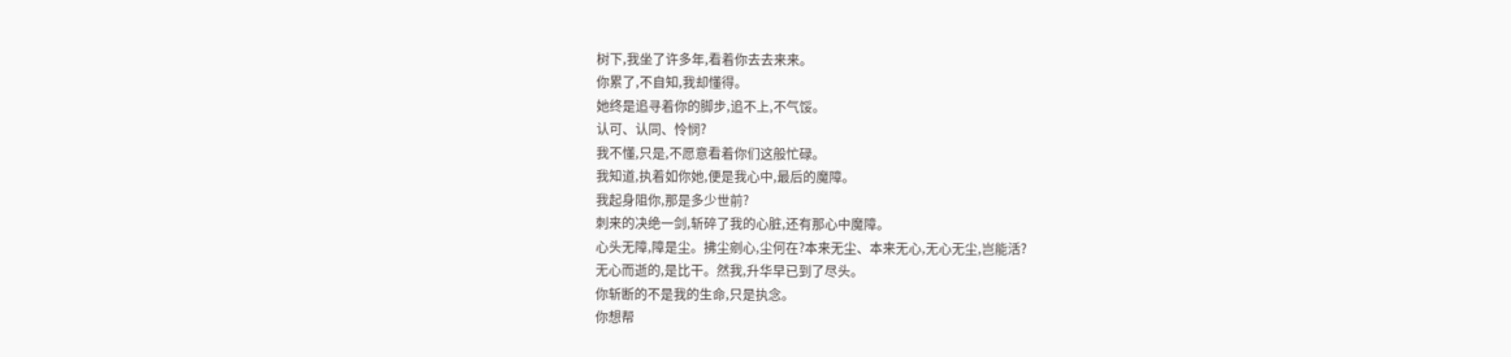树下,我坐了许多年,看着你去去来来。
你累了,不自知,我却懂得。
她终是追寻着你的脚步,追不上,不气馁。
认可、认同、怜悯?
我不懂,只是,不愿意看着你们这般忙碌。
我知道,执着如你她,便是我心中,最后的魔障。
我起身阻你,那是多少世前?
刺来的决绝一剑,斩碎了我的心脏,还有那心中魔障。
心头无障,障是尘。拂尘剜心,尘何在?本来无尘、本来无心,无心无尘,岂能活?
无心而逝的,是比干。然我,升华早已到了尽头。
你斩断的不是我的生命,只是执念。
你想帮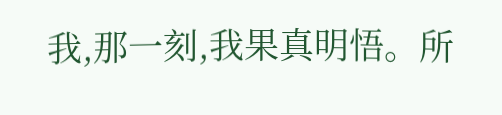我,那一刻,我果真明悟。所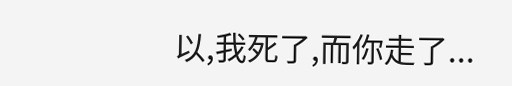以,我死了,而你走了...